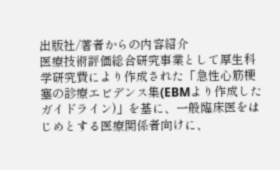出版社/著者からの内容紹介
医療技術評価総合研究事業として厚生科学研究費により作成された「急性心筋梗塞の診療エビデンス集(EBMより作成したガイドライン)」を基に、一般臨床医をはじめとする医療関係者向けに、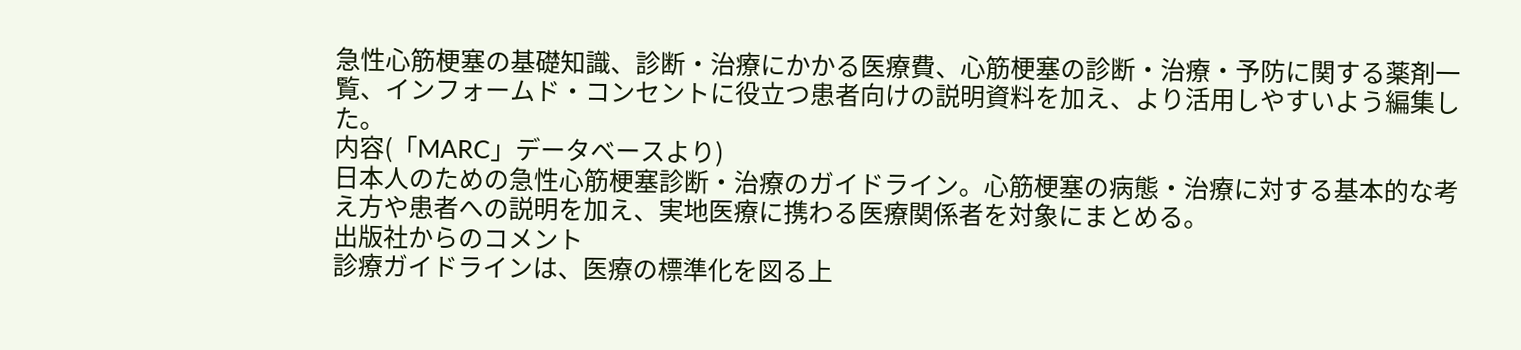急性心筋梗塞の基礎知識、診断・治療にかかる医療費、心筋梗塞の診断・治療・予防に関する薬剤一覧、インフォームド・コンセントに役立つ患者向けの説明資料を加え、より活用しやすいよう編集した。
内容(「MARC」データベースより)
日本人のための急性心筋梗塞診断・治療のガイドライン。心筋梗塞の病態・治療に対する基本的な考え方や患者への説明を加え、実地医療に携わる医療関係者を対象にまとめる。
出版社からのコメント
診療ガイドラインは、医療の標準化を図る上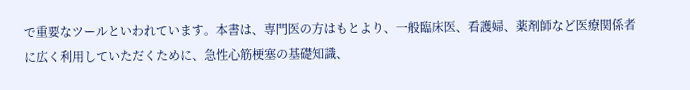で重要なツールといわれています。本書は、専門医の方はもとより、一般臨床医、看護婦、薬剤師など医療関係者に広く利用していただくために、急性心筋梗塞の基礎知識、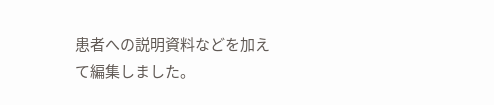患者への説明資料などを加えて編集しました。